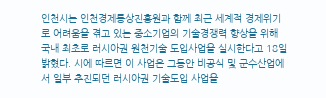인천시는 인천경제통상진흥원과 함께 최근 세계적 경제위기로 어려움을 겪고 있는 중소기업의 기술경쟁력 향상을 위해 국내 최초로 러시아권 원천기술 도입사업을 실시한다고 18일 밝혔다. 시에 따르면 이 사업은 그동안 비공식 및 군수산업에서 일부 추진되던 러시아권 기술도입 사업을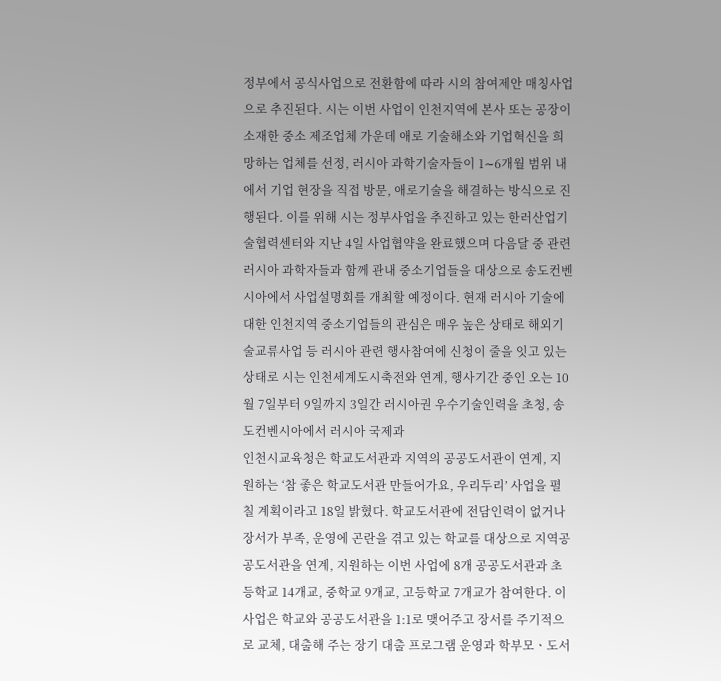정부에서 공식사업으로 전환함에 따라 시의 참여제안 매칭사업으로 추진된다. 시는 이번 사업이 인천지역에 본사 또는 공장이 소재한 중소 제조업체 가운데 애로 기술해소와 기업혁신을 희망하는 업체를 선정, 러시아 과학기술자들이 1∼6개월 범위 내에서 기업 현장을 직접 방문, 애로기술을 해결하는 방식으로 진행된다. 이를 위해 시는 정부사업을 추진하고 있는 한러산업기술협력센터와 지난 4일 사업협약을 완료했으며 다음달 중 관련 러시아 과학자들과 함께 관내 중소기업들을 대상으로 송도컨벤시아에서 사업설명회를 개최할 예정이다. 현재 러시아 기술에 대한 인천지역 중소기업들의 관심은 매우 높은 상태로 해외기술교류사업 등 러시아 관련 행사참여에 신청이 줄을 잇고 있는 상태로 시는 인천세계도시축전와 연계, 행사기간 중인 오는 10월 7일부터 9일까지 3일간 러시아권 우수기술인력을 초청, 송도컨벤시아에서 러시아 국제과
인천시교육청은 학교도서관과 지역의 공공도서관이 연계, 지원하는 ‘참 좋은 학교도서관 만들어가요, 우리두리’ 사업을 펼칠 계획이라고 18일 밝혔다. 학교도서관에 전담인력이 없거나 장서가 부족, 운영에 곤란을 겪고 있는 학교를 대상으로 지역공공도서관을 연계, 지원하는 이번 사업에 8개 공공도서관과 초등학교 14개교, 중학교 9개교, 고등학교 7개교가 참여한다. 이 사업은 학교와 공공도서관을 1:1로 맺어주고 장서를 주기적으로 교체, 대출해 주는 장기 대출 프로그램 운영과 학부모ㆍ도서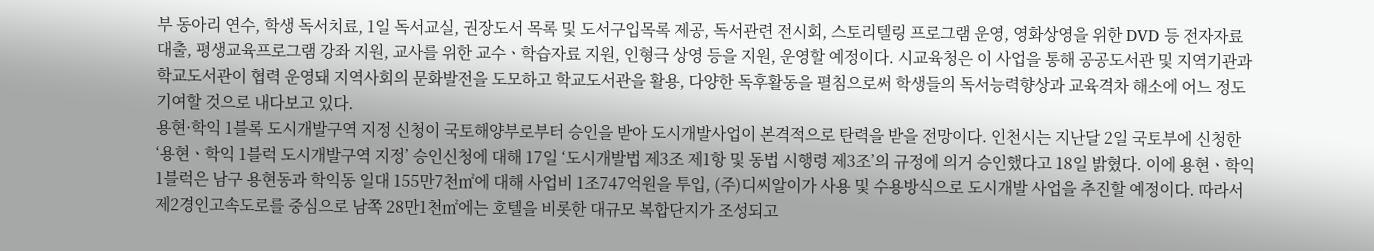부 동아리 연수, 학생 독서치료, 1일 독서교실, 권장도서 목록 및 도서구입목록 제공, 독서관련 전시회, 스토리텔링 프로그램 운영, 영화상영을 위한 DVD 등 전자자료 대출, 평생교육프로그램 강좌 지원, 교사를 위한 교수ㆍ학습자료 지원, 인형극 상영 등을 지원, 운영할 예정이다. 시교육청은 이 사업을 통해 공공도서관 및 지역기관과 학교도서관이 협력 운영돼 지역사회의 문화발전을 도모하고 학교도서관을 활용, 다양한 독후활동을 펼침으로써 학생들의 독서능력향상과 교육격차 해소에 어느 정도 기여할 것으로 내다보고 있다.
용현·학익 1블록 도시개발구역 지정 신청이 국토해양부로부터 승인을 받아 도시개발사업이 본격적으로 탄력을 받을 전망이다. 인천시는 지난달 2일 국토부에 신청한 ‘용현ㆍ학익 1블럭 도시개발구역 지정’ 승인신청에 대해 17일 ‘도시개발법 제3조 제1항 및 동법 시행령 제3조’의 규정에 의거 승인했다고 18일 밝혔다. 이에 용현ㆍ학익 1블럭은 남구 용현동과 학익동 일대 155만7천㎡에 대해 사업비 1조747억원을 투입, (주)디씨알이가 사용 및 수용방식으로 도시개발 사업을 추진할 예정이다. 따라서 제2경인고속도로를 중심으로 남쪽 28만1천㎡에는 호텔을 비롯한 대규모 복합단지가 조성되고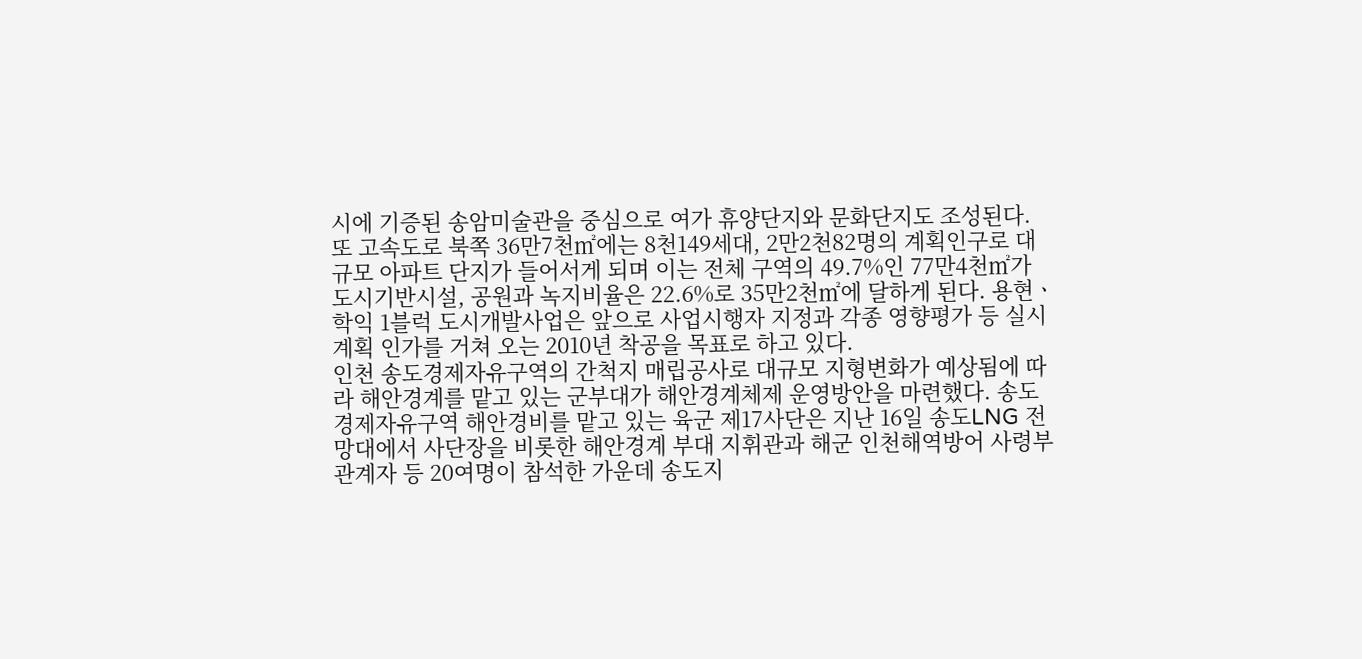시에 기증된 송암미술관을 중심으로 여가 휴양단지와 문화단지도 조성된다. 또 고속도로 북쪽 36만7천㎡에는 8천149세대, 2만2천82명의 계획인구로 대규모 아파트 단지가 들어서게 되며 이는 전체 구역의 49.7%인 77만4천㎡가 도시기반시설, 공원과 녹지비율은 22.6%로 35만2천㎡에 달하게 된다. 용현ㆍ학익 1블럭 도시개발사업은 앞으로 사업시행자 지정과 각종 영향평가 등 실시계획 인가를 거쳐 오는 2010년 착공을 목표로 하고 있다.
인천 송도경제자유구역의 간척지 매립공사로 대규모 지형변화가 예상됨에 따라 해안경계를 맡고 있는 군부대가 해안경계체제 운영방안을 마련했다. 송도경제자유구역 해안경비를 맡고 있는 육군 제17사단은 지난 16일 송도LNG 전망대에서 사단장을 비롯한 해안경계 부대 지휘관과 해군 인천해역방어 사령부 관계자 등 20여명이 참석한 가운데 송도지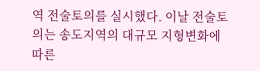역 전술토의를 실시했다. 이날 전술토의는 송도지역의 대규모 지형변화에 따른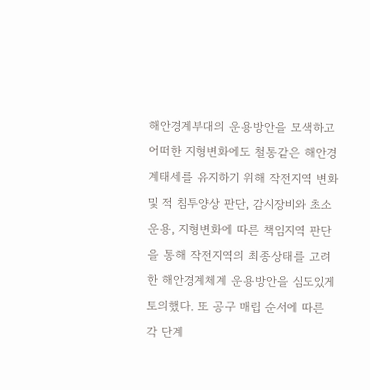해안경계부대의 운용방안을 모색하고 어떠한 지형변화에도 철통같은 해안경계태세를 유지하기 위해 작전지역 변화 및 적 침투양상 판단, 감시장비와 초소 운용, 지형변화에 따른 책임지역 판단을 통해 작전지역의 최종상태를 고려한 해안경계체계 운용방안을 심도있게 토의했다. 또 공구 매립 순서에 따른 각 단계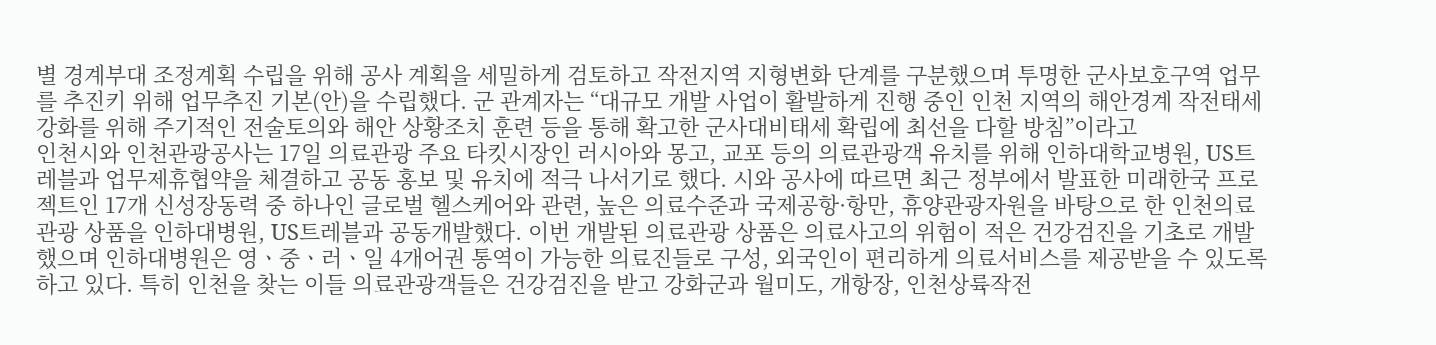별 경계부대 조정계획 수립을 위해 공사 계획을 세밀하게 검토하고 작전지역 지형변화 단계를 구분했으며 투명한 군사보호구역 업무를 추진키 위해 업무추진 기본(안)을 수립했다. 군 관계자는 “대규모 개발 사업이 활발하게 진행 중인 인천 지역의 해안경계 작전태세 강화를 위해 주기적인 전술토의와 해안 상황조치 훈련 등을 통해 확고한 군사대비태세 확립에 최선을 다할 방침”이라고
인천시와 인천관광공사는 17일 의료관광 주요 타킷시장인 러시아와 몽고, 교포 등의 의료관광객 유치를 위해 인하대학교병원, US트레블과 업무제휴협약을 체결하고 공동 홍보 및 유치에 적극 나서기로 했다. 시와 공사에 따르면 최근 정부에서 발표한 미래한국 프로젝트인 17개 신성장동력 중 하나인 글로벌 헬스케어와 관련, 높은 의료수준과 국제공항·항만, 휴양관광자원을 바탕으로 한 인천의료관광 상품을 인하대병원, US트레블과 공동개발했다. 이번 개발된 의료관광 상품은 의료사고의 위험이 적은 건강검진을 기초로 개발했으며 인하대병원은 영ㆍ중ㆍ러ㆍ일 4개어권 통역이 가능한 의료진들로 구성, 외국인이 편리하게 의료서비스를 제공받을 수 있도록 하고 있다. 특히 인천을 찾는 이들 의료관광객들은 건강검진을 받고 강화군과 월미도, 개항장, 인천상륙작전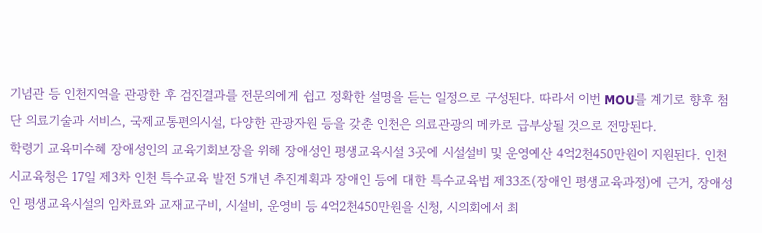기념관 등 인천지역을 관광한 후 검진결과를 전문의에게 쉽고 정확한 설명을 듣는 일정으로 구성된다. 따라서 이번 MOU를 계기로 향후 첨단 의료기술과 서비스, 국제교통편의시설, 다양한 관광자원 등을 갖춘 인천은 의료관광의 메카로 급부상될 것으로 전망된다.
학령기 교육미수혜 장애성인의 교육기회보장을 위해 장애성인 평생교육시설 3곳에 시설설비 및 운영예산 4억2천450만원이 지원된다. 인천시교육청은 17일 제3차 인천 특수교육 발전 5개년 추진계획과 장애인 등에 대한 특수교육법 제33조(장애인 평생교육과정)에 근거, 장애성인 평생교육시설의 임차료와 교재교구비, 시설비, 운영비 등 4억2천450만원을 신청, 시의회에서 최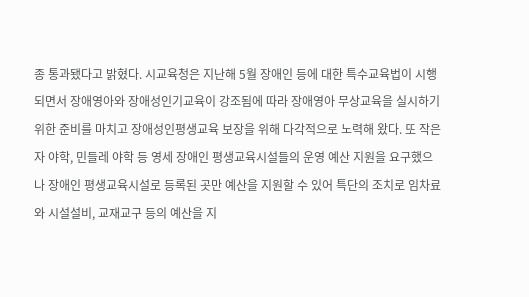종 통과됐다고 밝혔다. 시교육청은 지난해 5월 장애인 등에 대한 특수교육법이 시행되면서 장애영아와 장애성인기교육이 강조됨에 따라 장애영아 무상교육을 실시하기 위한 준비를 마치고 장애성인평생교육 보장을 위해 다각적으로 노력해 왔다. 또 작은자 야학, 민들레 야학 등 영세 장애인 평생교육시설들의 운영 예산 지원을 요구했으나 장애인 평생교육시설로 등록된 곳만 예산을 지원할 수 있어 특단의 조치로 임차료와 시설설비, 교재교구 등의 예산을 지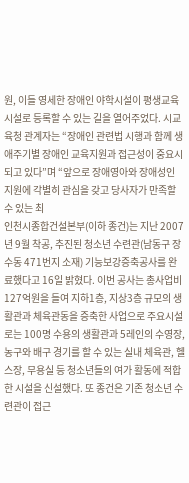원, 이들 영세한 장애인 야학시설이 평생교육시설로 등록할 수 있는 길을 열어주었다. 시교육청 관계자는 “장애인 관련법 시행과 함께 생애주기별 장애인 교육지원과 접근성이 중요시되고 있다”며 “앞으로 장애영아와 장애성인 지원에 각별히 관심을 갖고 당사자가 만족할 수 있는 최
인천시종합건설본부(이하 종건)는 지난 2007년 9월 착공, 추진된 청소년 수련관(남동구 장수동 471번지 소재) 기능보강증축공사를 완료했다고 16일 밝혔다. 이번 공사는 총사업비 127억원을 들여 지하1층, 지상3층 규모의 생활관과 체육관동을 증축한 사업으로 주요시설로는 100명 수용의 생활관과 5레인의 수영장, 농구와 배구 경기를 할 수 있는 실내 체육관, 헬스장, 무용실 등 청소년들의 여가 활동에 적합한 시설을 신설했다. 또 종건은 기존 청소년 수련관이 접근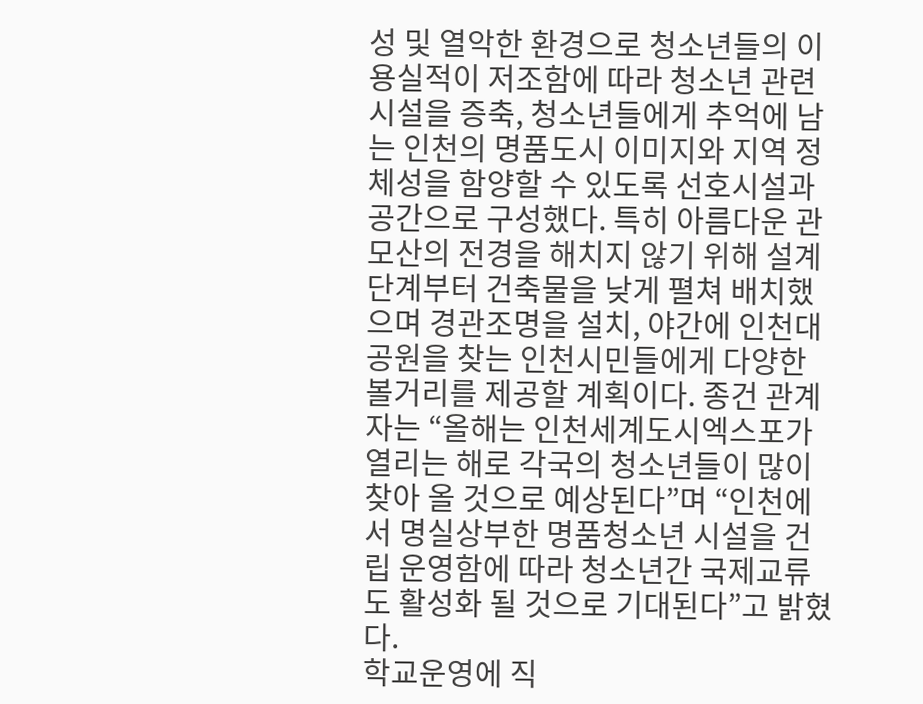성 및 열악한 환경으로 청소년들의 이용실적이 저조함에 따라 청소년 관련 시설을 증축, 청소년들에게 추억에 남는 인천의 명품도시 이미지와 지역 정체성을 함양할 수 있도록 선호시설과 공간으로 구성했다. 특히 아름다운 관모산의 전경을 해치지 않기 위해 설계단계부터 건축물을 낮게 펼쳐 배치했으며 경관조명을 설치, 야간에 인천대공원을 찾는 인천시민들에게 다양한 볼거리를 제공할 계획이다. 종건 관계자는 “올해는 인천세계도시엑스포가 열리는 해로 각국의 청소년들이 많이 찾아 올 것으로 예상된다”며 “인천에서 명실상부한 명품청소년 시설을 건립 운영함에 따라 청소년간 국제교류도 활성화 될 것으로 기대된다”고 밝혔다.
학교운영에 직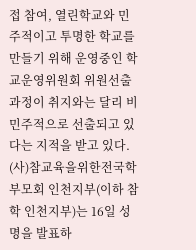접 참여, 열린학교와 민주적이고 투명한 학교를 만들기 위해 운영중인 학교운영위원회 위원선출과정이 취지와는 달리 비민주적으로 선출되고 있다는 지적을 받고 있다. (사)참교육을위한전국학부모회 인천지부(이하 참학 인천지부)는 16일 성명을 발표하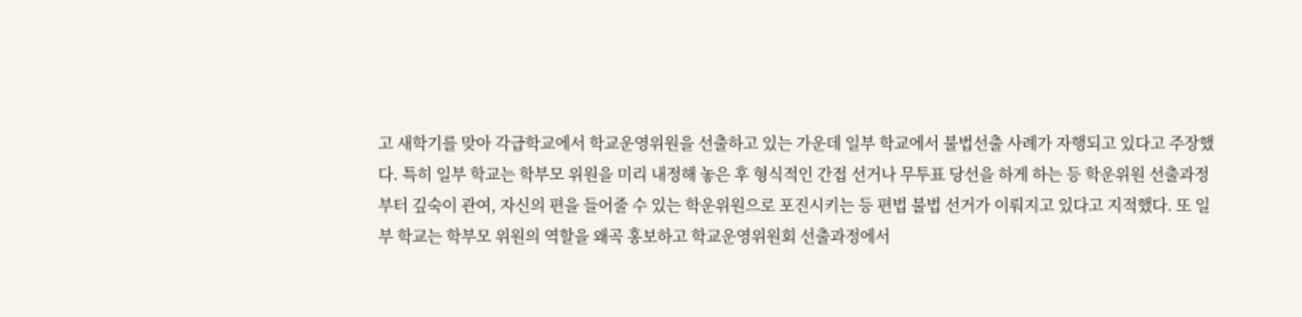고 새학기를 맞아 각급학교에서 학교운영위원을 선출하고 있는 가운데 일부 학교에서 불법선출 사례가 자행되고 있다고 주장했다. 특히 일부 학교는 학부모 위원을 미리 내정해 놓은 후 형식적인 간접 선거나 무투표 당선을 하게 하는 등 학운위원 선출과정부터 깊숙이 관여, 자신의 편을 들어줄 수 있는 학운위원으로 포진시키는 등 편법 불법 선거가 이뤄지고 있다고 지적했다. 또 일부 학교는 학부모 위원의 역할을 왜곡 홍보하고 학교운영위원회 선출과정에서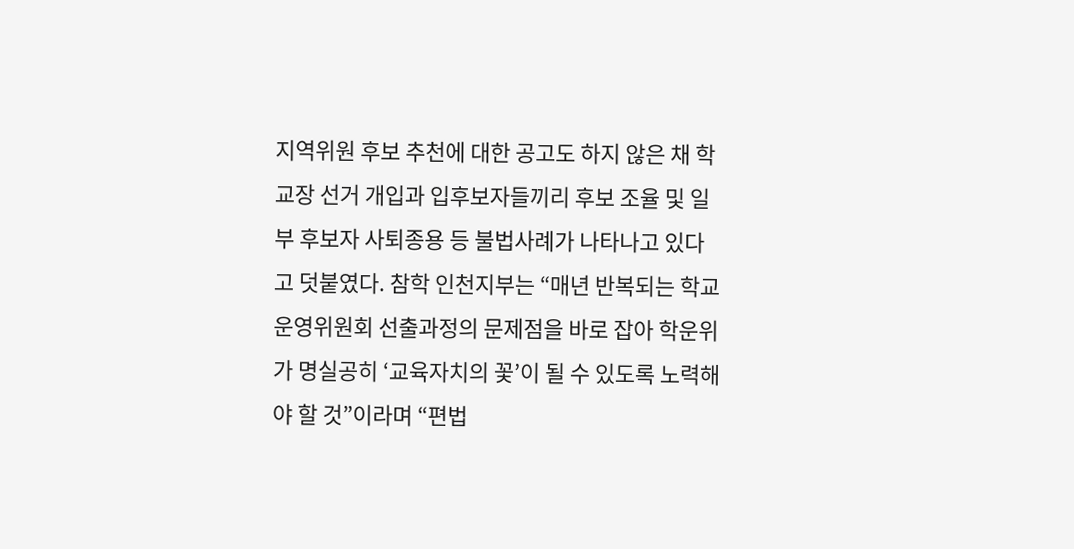지역위원 후보 추천에 대한 공고도 하지 않은 채 학교장 선거 개입과 입후보자들끼리 후보 조율 및 일부 후보자 사퇴종용 등 불법사례가 나타나고 있다고 덧붙였다. 참학 인천지부는 “매년 반복되는 학교운영위원회 선출과정의 문제점을 바로 잡아 학운위가 명실공히 ‘교육자치의 꽃’이 될 수 있도록 노력해야 할 것”이라며 “편법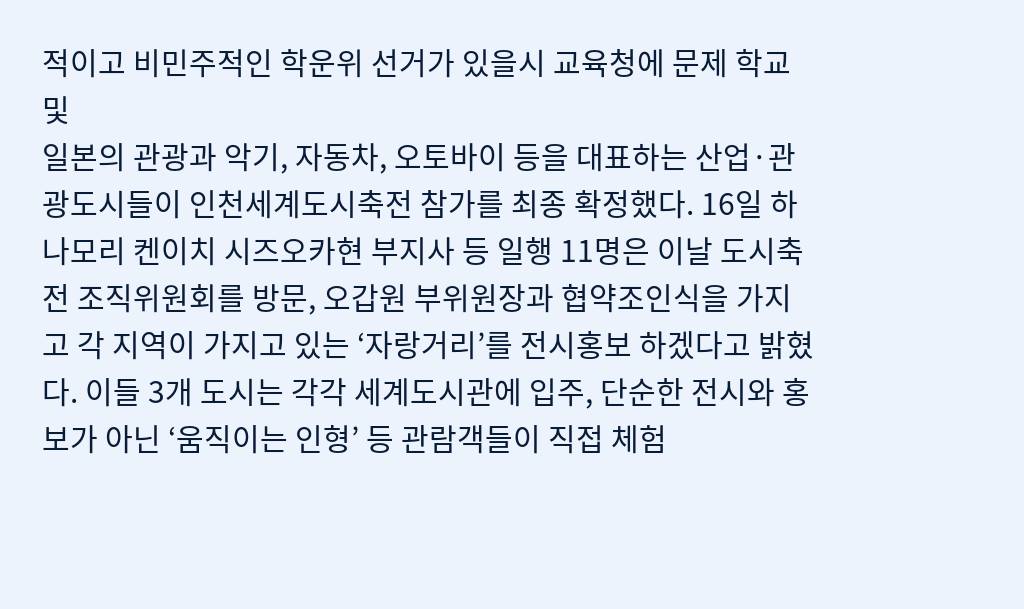적이고 비민주적인 학운위 선거가 있을시 교육청에 문제 학교 및
일본의 관광과 악기, 자동차, 오토바이 등을 대표하는 산업·관광도시들이 인천세계도시축전 참가를 최종 확정했다. 16일 하나모리 켄이치 시즈오카현 부지사 등 일행 11명은 이날 도시축전 조직위원회를 방문, 오갑원 부위원장과 협약조인식을 가지고 각 지역이 가지고 있는 ‘자랑거리’를 전시홍보 하겠다고 밝혔다. 이들 3개 도시는 각각 세계도시관에 입주, 단순한 전시와 홍보가 아닌 ‘움직이는 인형’ 등 관람객들이 직접 체험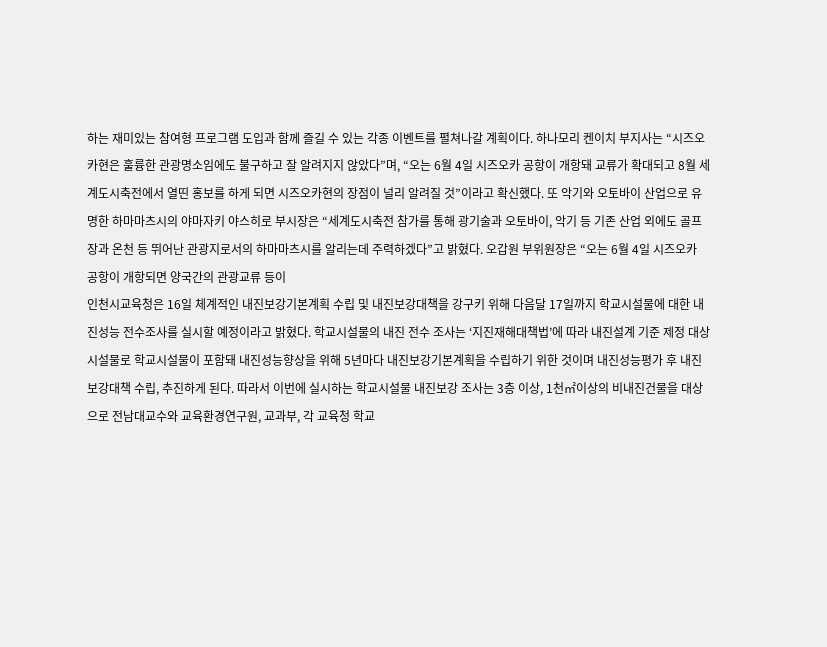하는 재미있는 참여형 프로그램 도입과 함께 즐길 수 있는 각종 이벤트를 펼쳐나갈 계획이다. 하나모리 켄이치 부지사는 “시즈오카현은 훌륭한 관광명소임에도 불구하고 잘 알려지지 않았다”며, “오는 6월 4일 시즈오카 공항이 개항돼 교류가 확대되고 8월 세계도시축전에서 열띤 홍보를 하게 되면 시즈오카현의 장점이 널리 알려질 것”이라고 확신했다. 또 악기와 오토바이 산업으로 유명한 하마마츠시의 야마자키 야스히로 부시장은 “세계도시축전 참가를 통해 광기술과 오토바이, 악기 등 기존 산업 외에도 골프장과 온천 등 뛰어난 관광지로서의 하마마츠시를 알리는데 주력하겠다”고 밝혔다. 오갑원 부위원장은 “오는 6월 4일 시즈오카 공항이 개항되면 양국간의 관광교류 등이
인천시교육청은 16일 체계적인 내진보강기본계획 수립 및 내진보강대책을 강구키 위해 다음달 17일까지 학교시설물에 대한 내진성능 전수조사를 실시할 예정이라고 밝혔다. 학교시설물의 내진 전수 조사는 ‘지진재해대책법’에 따라 내진설계 기준 제정 대상시설물로 학교시설물이 포함돼 내진성능향상을 위해 5년마다 내진보강기본계획을 수립하기 위한 것이며 내진성능평가 후 내진보강대책 수립, 추진하게 된다. 따라서 이번에 실시하는 학교시설물 내진보강 조사는 3층 이상, 1천㎡이상의 비내진건물을 대상으로 전남대교수와 교육환경연구원, 교과부, 각 교육청 학교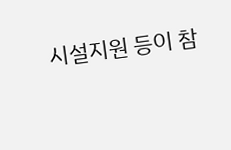시설지원 등이 참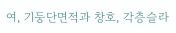여, 기둥단면적과 창호, 각층슬라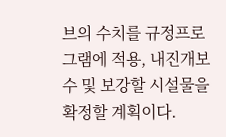브의 수치를 규정프로그램에 적용, 내진개보수 및 보강할 시설물을 확정할 계획이다.